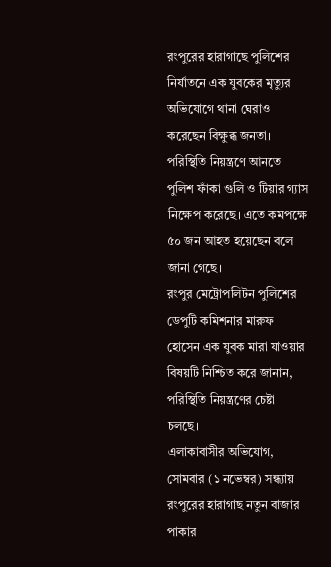রংপুরের হারাগাছে পুলিশের নির্যাতনে এক যুবকের মৃত্যুর অভিযোগে থানা ঘেরাও করেছেন বিক্ষুব্ধ জনতা। পরিস্থিতি নিয়ন্ত্রণে আনতে পুলিশ ফাঁকা গুলি ও টিয়ার গ্যাস নিক্ষেপ করেছে। এতে কমপক্ষে ৫০ জন আহত হয়েছেন বলে জানা গেছে।
রংপুর মেট্রোপলিটন পুলিশের ডেপুটি কমিশনার মারুফ হোসেন এক যুবক মারা যাওয়ার বিষয়টি নিশ্চিত করে জানান, পরিস্থিতি নিয়ন্ত্রণের চেষ্টা চলছে।
এলাকাবাসীর অভিযোগ, সোমবার (১ নভেম্বর) সন্ধ্যায় রংপুরের হারাগাছ নতুন বাজার পাকার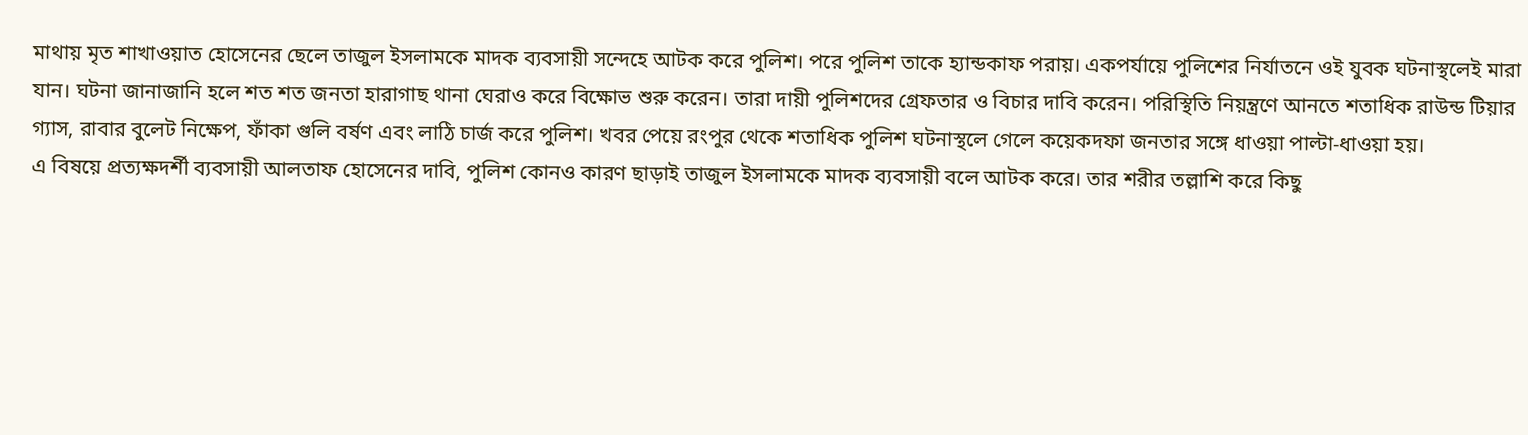মাথায় মৃত শাখাওয়াত হোসেনের ছেলে তাজুল ইসলামকে মাদক ব্যবসায়ী সন্দেহে আটক করে পুলিশ। পরে পুলিশ তাকে হ্যান্ডকাফ পরায়। একপর্যায়ে পুলিশের নির্যাতনে ওই যুবক ঘটনাস্থলেই মারা যান। ঘটনা জানাজানি হলে শত শত জনতা হারাগাছ থানা ঘেরাও করে বিক্ষোভ শুরু করেন। তারা দায়ী পুলিশদের গ্রেফতার ও বিচার দাবি করেন। পরিস্থিতি নিয়ন্ত্রণে আনতে শতাধিক রাউন্ড টিয়ার গ্যাস, রাবার বুলেট নিক্ষেপ, ফাঁকা গুলি বর্ষণ এবং লাঠি চার্জ করে পুলিশ। খবর পেয়ে রংপুর থেকে শতাধিক পুলিশ ঘটনাস্থলে গেলে কয়েকদফা জনতার সঙ্গে ধাওয়া পাল্টা-ধাওয়া হয়।
এ বিষয়ে প্রত্যক্ষদর্শী ব্যবসায়ী আলতাফ হোসেনের দাবি, পুলিশ কোনও কারণ ছাড়াই তাজুল ইসলামকে মাদক ব্যবসায়ী বলে আটক করে। তার শরীর তল্লাশি করে কিছু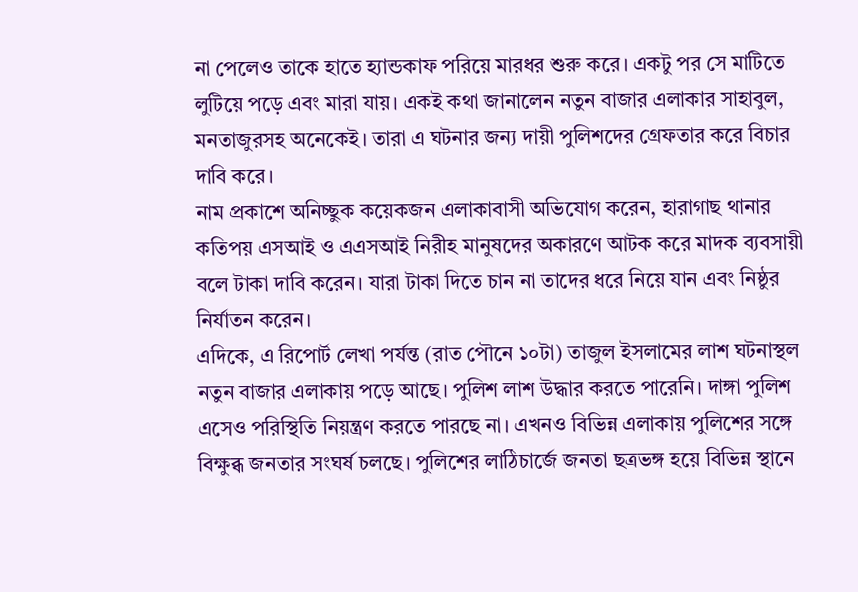না পেলেও তাকে হাতে হ্যান্ডকাফ পরিয়ে মারধর শুরু করে। একটু পর সে মাটিতে লুটিয়ে পড়ে এবং মারা যায়। একই কথা জানালেন নতুন বাজার এলাকার সাহাবুল, মনতাজুরসহ অনেকেই। তারা এ ঘটনার জন্য দায়ী পুলিশদের গ্রেফতার করে বিচার দাবি করে।
নাম প্রকাশে অনিচ্ছুক কয়েকজন এলাকাবাসী অভিযোগ করেন, হারাগাছ থানার কতিপয় এসআই ও এএসআই নিরীহ মানুষদের অকারণে আটক করে মাদক ব্যবসায়ী বলে টাকা দাবি করেন। যারা টাকা দিতে চান না তাদের ধরে নিয়ে যান এবং নিষ্ঠুর নির্যাতন করেন।
এদিকে, এ রিপোর্ট লেখা পর্যন্ত (রাত পৌনে ১০টা) তাজুল ইসলামের লাশ ঘটনাস্থল নতুন বাজার এলাকায় পড়ে আছে। পুলিশ লাশ উদ্ধার করতে পারেনি। দাঙ্গা পুলিশ এসেও পরিস্থিতি নিয়ন্ত্রণ করতে পারছে না। এখনও বিভিন্ন এলাকায় পুলিশের সঙ্গে বিক্ষুব্ধ জনতার সংঘর্ষ চলছে। পুলিশের লাঠিচার্জে জনতা ছত্রভঙ্গ হয়ে বিভিন্ন স্থানে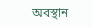অবস্থান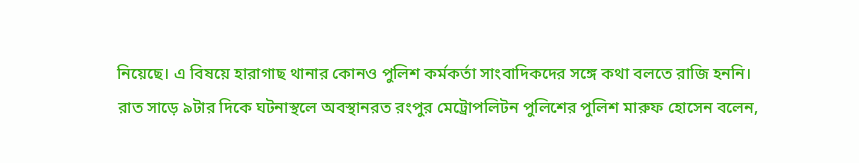নিয়েছে। এ বিষয়ে হারাগাছ থানার কোনও পুলিশ কর্মকর্তা সাংবাদিকদের সঙ্গে কথা বলতে রাজি হননি।
রাত সাড়ে ৯টার দিকে ঘটনাস্থলে অবস্থানরত রংপুর মেট্রোপলিটন পুলিশের পুলিশ মারুফ হোসেন বলেন,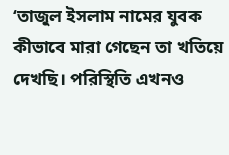‘তাজুল ইসলাম নামের যুবক কীভাবে মারা গেছেন তা খতিয়ে দেখছি। পরিস্থিতি এখনও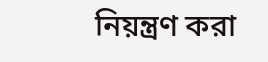নিয়ন্ত্রণ করা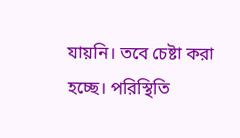যায়নি। তবে চেষ্টা করা হচ্ছে। পরিস্থিতি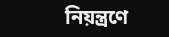নিয়ন্ত্রণে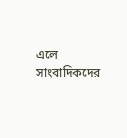এলে সাংবাদিকদের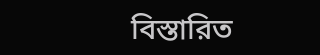বিস্তারিত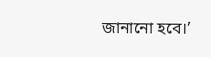জানানো হবে।’